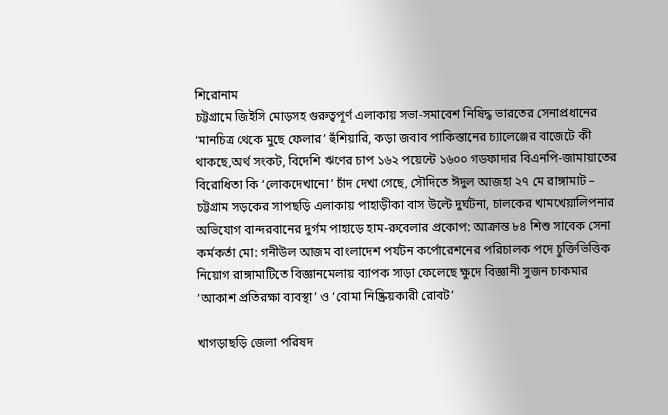শিরোনাম
চট্টগ্রামে জিইসি মোড়সহ গুরুত্বপূর্ণ এলাকায় সভা-সমাবেশ নিষিদ্ধ ভারতের সেনাপ্রধানের ‘মানচিত্র থেকে মুছে ফেলার’ হুঁশিয়ারি, কড়া জবাব পাকিস্তানের চ্যালেঞ্জের বাজেটে কী থাকছে,অর্থ সংকট, বিদেশি ঋণের চাপ ১৬২ পয়েন্টে ১৬০০ গডফাদার বিএনপি-জামায়াতের বিরোধিতা কি ‘লোকদেখানো’ চাঁদ দেখা গেছে, সৌদিতে ঈদুল আজহা ২৭ মে রাঙ্গামাট – চট্টগ্রাম সড়কের সাপছড়ি এলাকায় পাহাড়ীকা বাস উল্টে দুর্ঘটনা, চালকের খামখেয়ালিপনার অভিযোগ বান্দরবানের দুর্গম পাহাড়ে হাম-রুবেলার প্রকোপ: আক্রান্ত ৮৪ শিশু সাবেক সেনা কর্মকর্তা মো: গনীউল আজম বাংলাদেশ পর্যটন কর্পোরেশনের পরিচালক পদে চুক্তিভিত্তিক নিয়োগ রাঙ্গামাটিতে বিজ্ঞানমেলায় ব্যাপক সাড়া ফেলেছে ক্ষুদে বিজ্ঞানী সুজন চাকমার ‘আকাশ প্রতিরক্ষা ব্যবস্থা’ ও ‘বোমা নিষ্ক্রিয়কারী রোবট’

খাগড়াছড়ি জেলা পরিষদ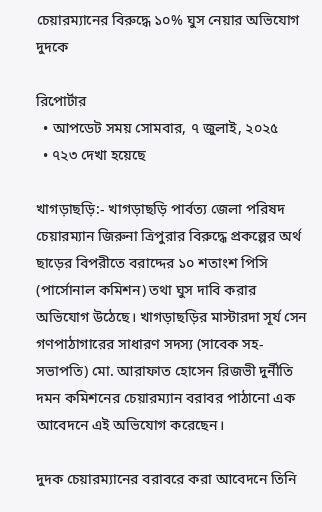চেয়ারম্যানের বিরুদ্ধে ১০% ঘুস নেয়ার অভিযোগ দুদকে

রিপোর্টার
  • আপডেট সময় সোমবার, ৭ জুলাই, ২০২৫
  • ৭২৩ দেখা হয়েছে

খাগড়াছড়ি:- খাগড়াছড়ি পার্বত্য জেলা পরিষদ চেয়ারম্যান জিরুনা ত্রিপুরার বিরুদ্ধে প্রকল্পের অর্থ ছাড়ের বিপরীতে বরাদ্দের ১০ শতাংশ পিসি (পার্সোনাল কমিশন) তথা ঘুস দাবি করার অভিযোগ উঠেছে। খাগড়াছড়ির মাস্টারদা সূর্য সেন গণপাঠাগারের সাধারণ সদস্য (সাবেক সহ-সভাপতি) মো. আরাফাত হোসেন রিজভী দুর্নীতি দমন কমিশনের চেয়ারম্যান বরাবর পাঠানো এক আবেদনে এই অভিযোগ করেছেন।

দুদক চেয়ারম্যানের বরাবরে করা আবেদনে তিনি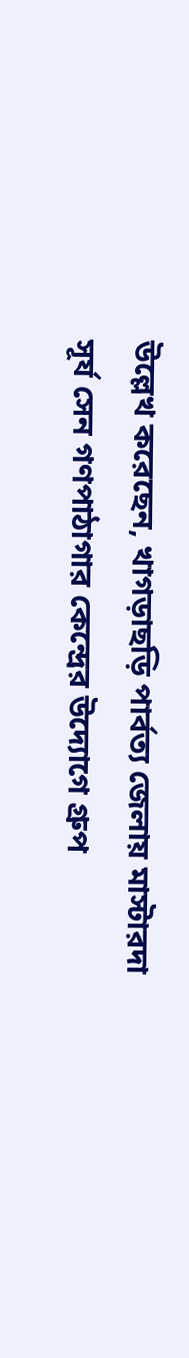উল্লেখ করেছেন, খাগড়াছড়ি পার্বত্য জেলায় মাস্টারদা সূর্য সেন গণপাঠাগার কেন্দ্রের উদ্যোগে গ্রুপ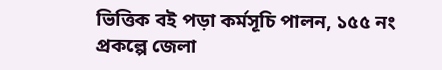ভিত্তিক বই পড়া কর্মসূচি পালন, ১৫৫ নং প্রকল্পে জেলা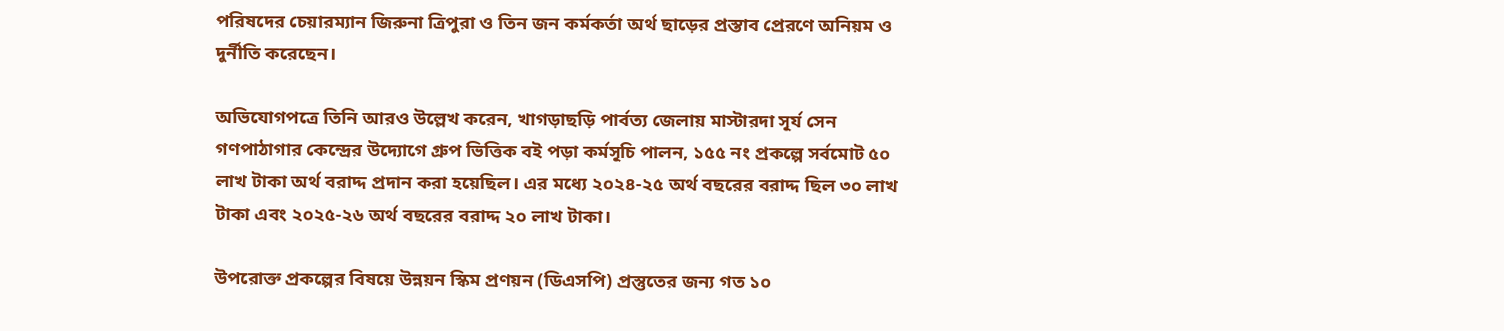পরিষদের চেয়ারম্যান জিরুনা ত্রিপুরা ও তিন জন কর্মকর্তা অর্থ ছাড়ের প্রস্তাব প্রেরণে অনিয়ম ও দুর্নীতি করেছেন।

অভিযোগপত্রে তিনি আরও উল্লেখ করেন, খাগড়াছড়ি পার্বত্য জেলায় মাস্টারদা সূর্য সেন গণপাঠাগার কেন্দ্রের উদ্যোগে গ্রুপ ভিত্তিক বই পড়া কর্মসূচি পালন, ১৫৫ নং প্রকল্পে সর্বমোট ৫০ লাখ টাকা অর্থ বরাদ্দ প্রদান করা হয়েছিল। এর মধ্যে ২০২৪-২৫ অর্থ বছরের বরাদ্দ ছিল ৩০ লাখ টাকা এবং ২০২৫-২৬ অর্থ বছরের বরাদ্দ ২০ লাখ টাকা।

উপরোক্ত প্রকল্পের বিষয়ে উন্নয়ন স্কিম প্রণয়ন (ডিএসপি) প্রস্তুতের জন্য গত ১০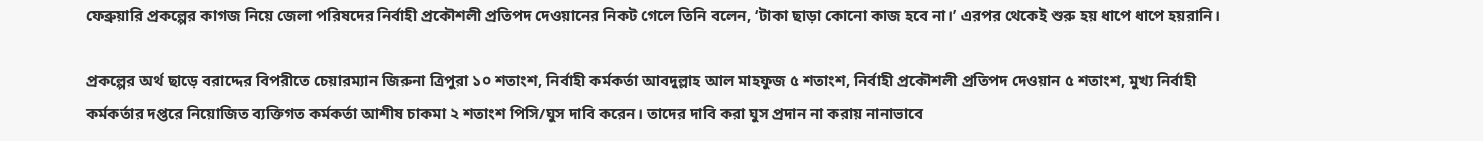ফেব্রুয়ারি প্রকল্পের কাগজ নিয়ে জেলা পরিষদের নির্বাহী প্রকৌশলী প্রতিপদ দেওয়ানের নিকট গেলে তিনি বলেন, ‘টাকা ছাড়া কোনো কাজ হবে না।’ এরপর থেকেই শুরু হয় ধাপে ধাপে হয়রানি।

প্রকল্পের অর্থ ছাড়ে বরাদ্দের বিপরীতে চেয়ারম্যান জিরুনা ত্রিপুরা ১০ শতাংশ, নির্বাহী কর্মকর্তা আবদুল্লাহ আল মাহফুজ ৫ শতাংশ, নির্বাহী প্রকৌশলী প্রতিপদ দেওয়ান ৫ শতাংশ, মুখ্য নির্বাহী কর্মকর্তার দপ্তরে নিয়োজিত ব্যক্তিগত কর্মকর্তা আশীষ চাকমা ২ শতাংশ পিসি/ঘুস দাবি করেন। তাদের দাবি করা ঘুস প্রদান না করায় নানাভাবে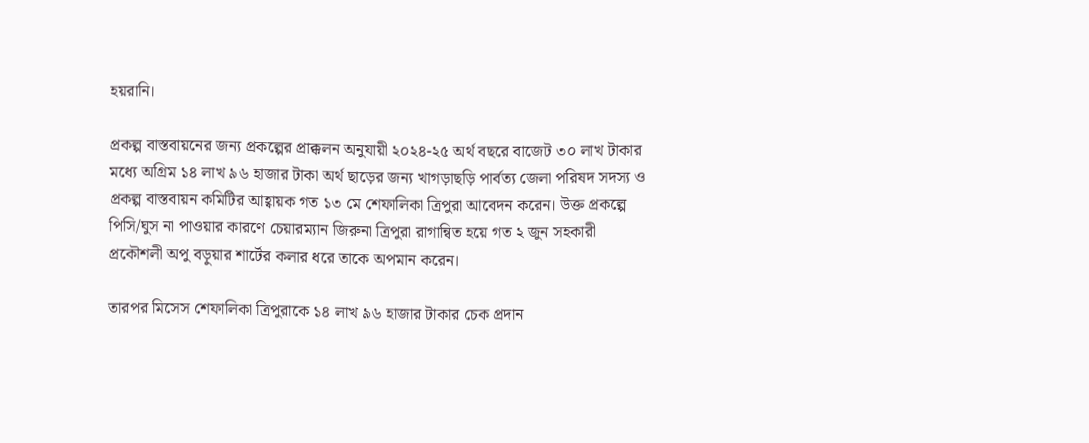হয়রানি।

প্রকল্প বাস্তবায়নের জন্য প্রকল্পের প্রাক্কলন অনুযায়ী ২০২৪-২৫ অর্থ বছরে বাজেট ৩০ লাখ টাকার মধ্যে অগ্রিম ১৪ লাখ ৯৬ হাজার টাকা অর্থ ছাড়ের জন্য খাগড়াছড়ি পার্বত্য জেলা পরিষদ সদস্য ও প্রকল্প বাস্তবায়ন কমিটির আহ্বায়ক গত ১৩ মে শেফালিকা ত্রিপুরা আবেদন করেন। উক্ত প্রকল্পে পিসি/ঘুস না পাওয়ার কারণে চেয়ারম্যান জিরুনা ত্রিপুরা রাগান্বিত হয়ে গত ২ জুন সহকারী প্রকৌশলী অপু বড়ুয়ার শার্টের কলার ধরে তাকে অপমান করেন।

তারপর মিসেস শেফালিকা ত্রিপুরাকে ১৪ লাখ ৯৬ হাজার টাকার চেক প্রদান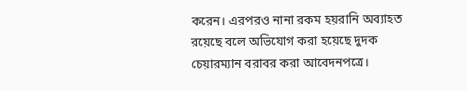করেন। এরপরও নানা রকম হয়রানি অব্যাহত রয়েছে বলে অভিযোগ করা হয়েছে দুদক চেয়ারম্যান বরাবর করা আবেদনপত্রে।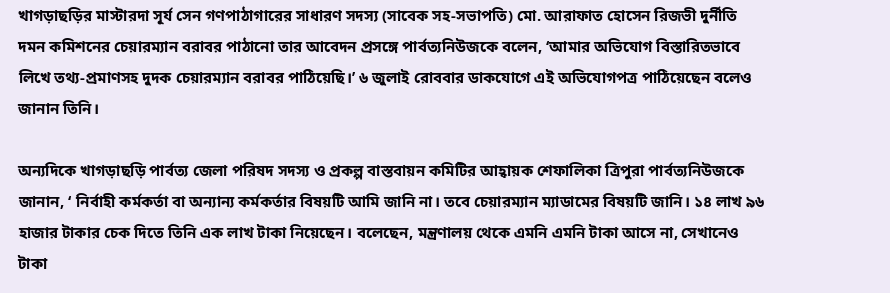খাগড়াছড়ির মাস্টারদা সূর্য সেন গণপাঠাগারের সাধারণ সদস্য (সাবেক সহ-সভাপতি) মো. আরাফাত হোসেন রিজভী দুর্নীতি দমন কমিশনের চেয়ারম্যান বরাবর পাঠানো তার আবেদন প্রসঙ্গে পার্বত্যনিউজকে বলেন, ‘আমার অভিযোগ বিস্তারিতভাবে লিখে তথ্য-প্রমাণসহ দুদক চেয়ারম্যান বরাবর পাঠিয়েছি।’ ৬ জুলাই রোববার ডাকযোগে এই অভিযোগপত্র পাঠিয়েছেন বলেও জানান তিনি।

অন্যদিকে খাগড়াছড়ি পার্বত্য জেলা পরিষদ সদস্য ও প্রকল্প বাস্তবায়ন কমিটির আহ্বায়ক শেফালিকা ত্রিপুরা পার্বত্যনিউজকে জানান, ‘ নির্বাহী কর্মকর্তা বা অন্যান্য কর্মকর্তার বিষয়টি আমি জানি না। তবে চেয়ারম্যান ম্যাডামের বিষয়টি জানি। ১৪ লাখ ৯৬ হাজার টাকার চেক দিতে তিনি এক লাখ টাকা নিয়েছেন। বলেছেন, মন্ত্রণালয় থেকে এমনি এমনি টাকা আসে না, সেখানেও টাকা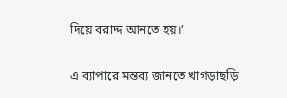দিয়ে বরাদ্দ আনতে হয়।’

এ ব্যাপারে মন্তব্য জানতে খাগড়াছড়ি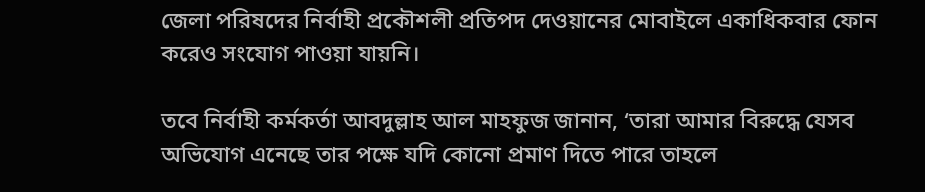জেলা পরিষদের নির্বাহী প্রকৌশলী প্রতিপদ দেওয়ানের মোবাইলে একাধিকবার ফোন করেও সংযোগ পাওয়া যায়নি।

তবে নির্বাহী কর্মকর্তা আবদুল্লাহ আল মাহফুজ জানান, ‘তারা আমার বিরুদ্ধে যেসব অভিযোগ এনেছে তার পক্ষে যদি কোনো প্রমাণ দিতে পারে তাহলে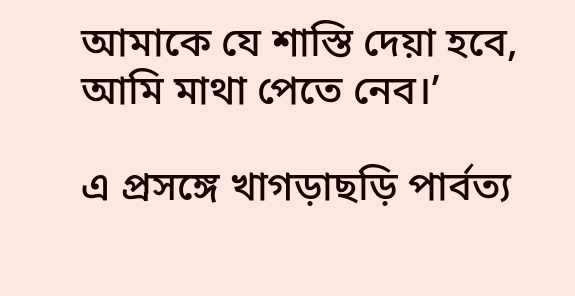আমাকে যে শাস্তি দেয়া হবে, আমি মাথা পেতে নেব।’

এ প্রসঙ্গে খাগড়াছড়ি পার্বত্য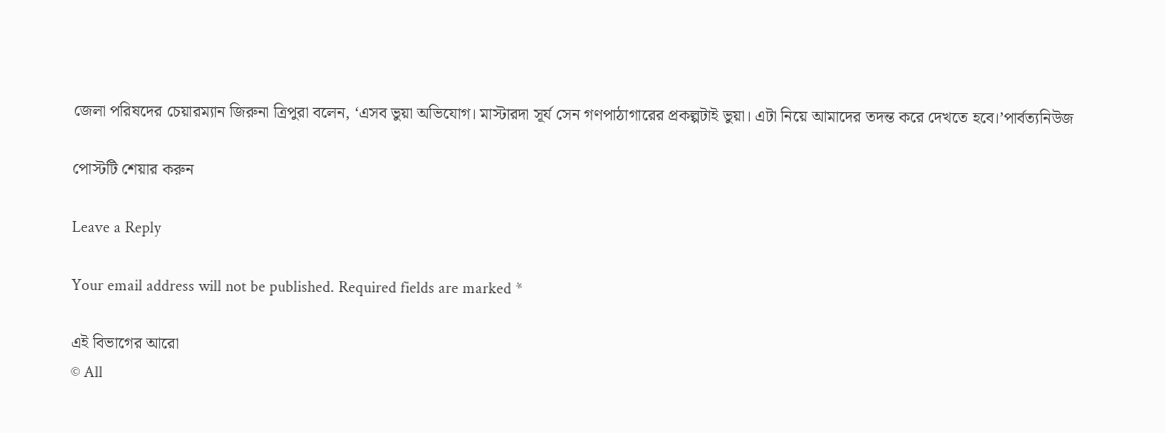জেলা পরিষদের চেয়ারম্যান জিরুনা ত্রিপুরা বলেন, ‘এসব ভুয়া অভিযোগ। মাস্টারদা সূর্য সেন গণপাঠাগারের প্রকল্পটাই ভুয়া। এটা নিয়ে আমাদের তদন্ত করে দেখতে হবে।’পার্বত্যনিউজ

পোস্টটি শেয়ার করুন

Leave a Reply

Your email address will not be published. Required fields are marked *

এই বিভাগের আরো
© All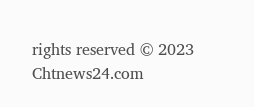rights reserved © 2023 Chtnews24.com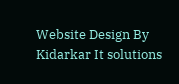Website Design By Kidarkar It solutions